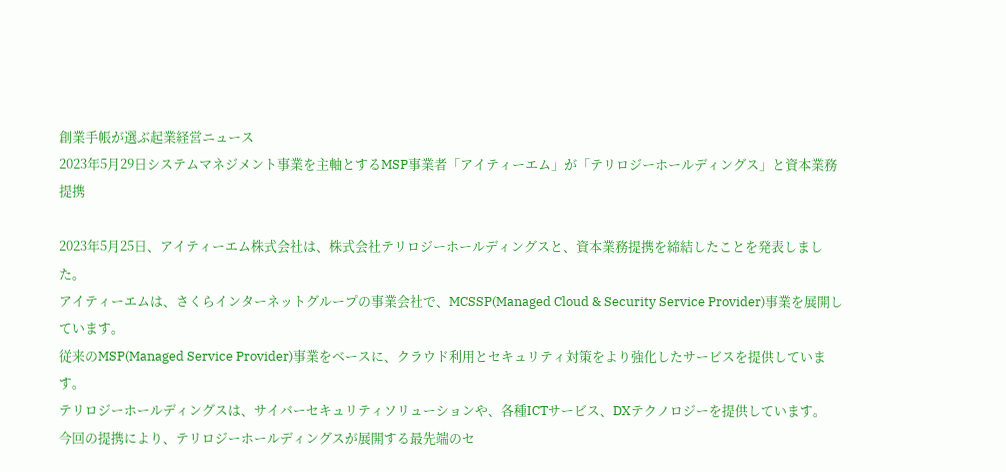創業手帳が選ぶ起業経営ニュース
2023年5月29日システムマネジメント事業を主軸とするMSP事業者「アイティーエム」が「テリロジーホールディングス」と資本業務提携

2023年5月25日、アイティーエム株式会社は、株式会社テリロジーホールディングスと、資本業務提携を締結したことを発表しました。
アイティーエムは、さくらインターネットグループの事業会社で、MCSSP(Managed Cloud & Security Service Provider)事業を展開しています。
従来のMSP(Managed Service Provider)事業をベースに、クラウド利用とセキュリティ対策をより強化したサービスを提供しています。
テリロジーホールディングスは、サイバーセキュリティソリューションや、各種ICTサービス、DXテクノロジーを提供しています。
今回の提携により、テリロジーホールディングスが展開する最先端のセ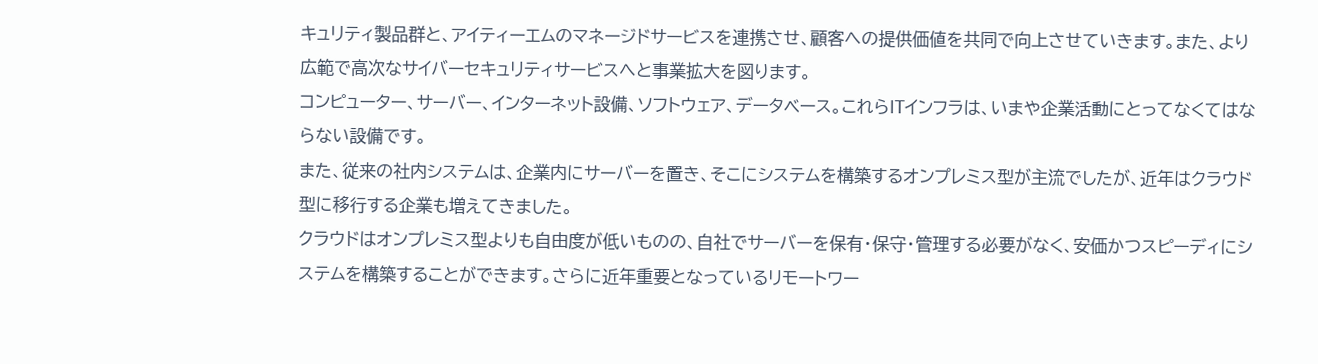キュリティ製品群と、アイティーエムのマネージドサービスを連携させ、顧客への提供価値を共同で向上させていきます。また、より広範で高次なサイバーセキュリティサービスへと事業拡大を図ります。
コンピューター、サーバー、インターネット設備、ソフトウェア、データベース。これらITインフラは、いまや企業活動にとってなくてはならない設備です。
また、従来の社内システムは、企業内にサーバーを置き、そこにシステムを構築するオンプレミス型が主流でしたが、近年はクラウド型に移行する企業も増えてきました。
クラウドはオンプレミス型よりも自由度が低いものの、自社でサーバーを保有・保守・管理する必要がなく、安価かつスピーディにシステムを構築することができます。さらに近年重要となっているリモートワー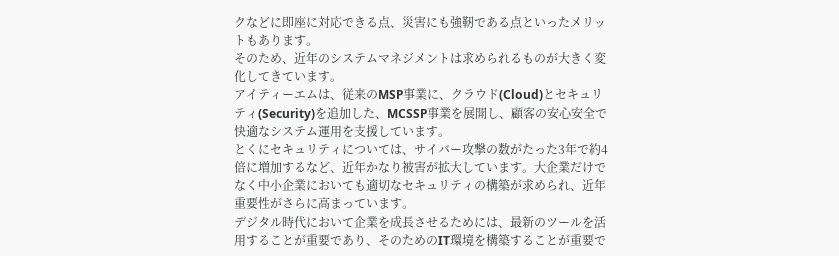クなどに即座に対応できる点、災害にも強靭である点といったメリットもあります。
そのため、近年のシステムマネジメントは求められるものが大きく変化してきています。
アイティーエムは、従来のMSP事業に、クラウド(Cloud)とセキュリティ(Security)を追加した、MCSSP事業を展開し、顧客の安心安全で快適なシステム運用を支援しています。
とくにセキュリティについては、サイバー攻撃の数がたった3年で約4倍に増加するなど、近年かなり被害が拡大しています。大企業だけでなく中小企業においても適切なセキュリティの構築が求められ、近年重要性がさらに高まっています。
デジタル時代において企業を成長させるためには、最新のツールを活用することが重要であり、そのためのIT環境を構築することが重要で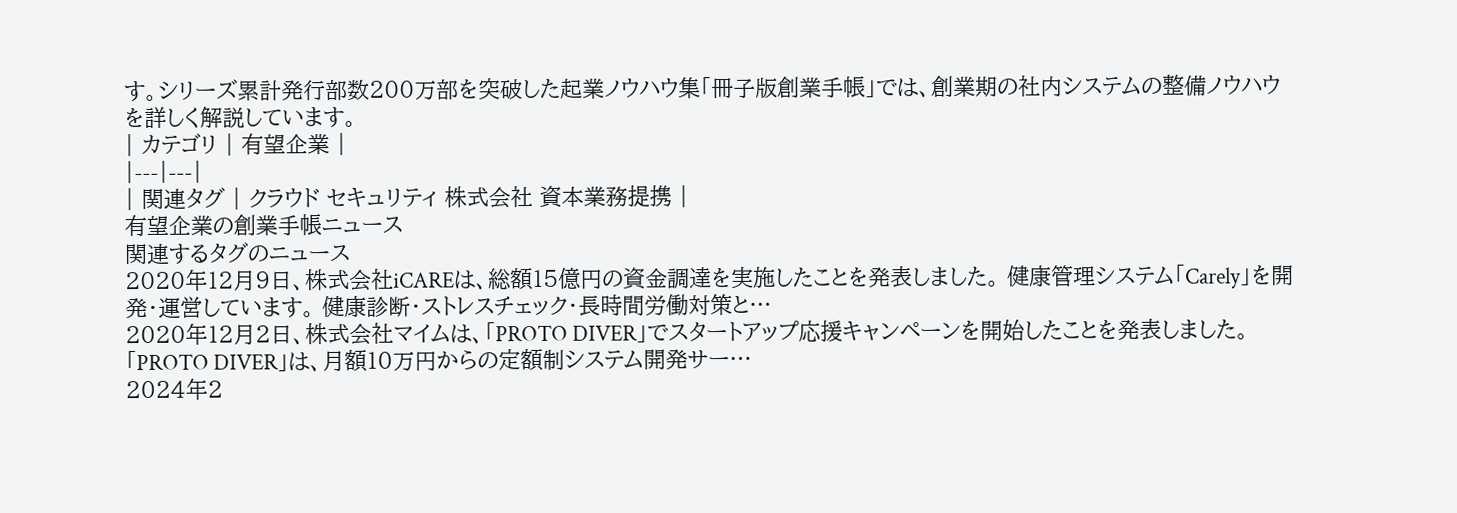す。シリーズ累計発行部数200万部を突破した起業ノウハウ集「冊子版創業手帳」では、創業期の社内システムの整備ノウハウを詳しく解説しています。
| カテゴリ | 有望企業 |
|---|---|
| 関連タグ | クラウド セキュリティ 株式会社 資本業務提携 |
有望企業の創業手帳ニュース
関連するタグのニュース
2020年12月9日、株式会社iCAREは、総額15億円の資金調達を実施したことを発表しました。 健康管理システム「Carely」を開発・運営しています。 健康診断・ストレスチェック・長時間労働対策と…
2020年12月2日、株式会社マイムは、「PROTO DIVER」でスタートアップ応援キャンペーンを開始したことを発表しました。 「PROTO DIVER」は、月額10万円からの定額制システム開発サー…
2024年2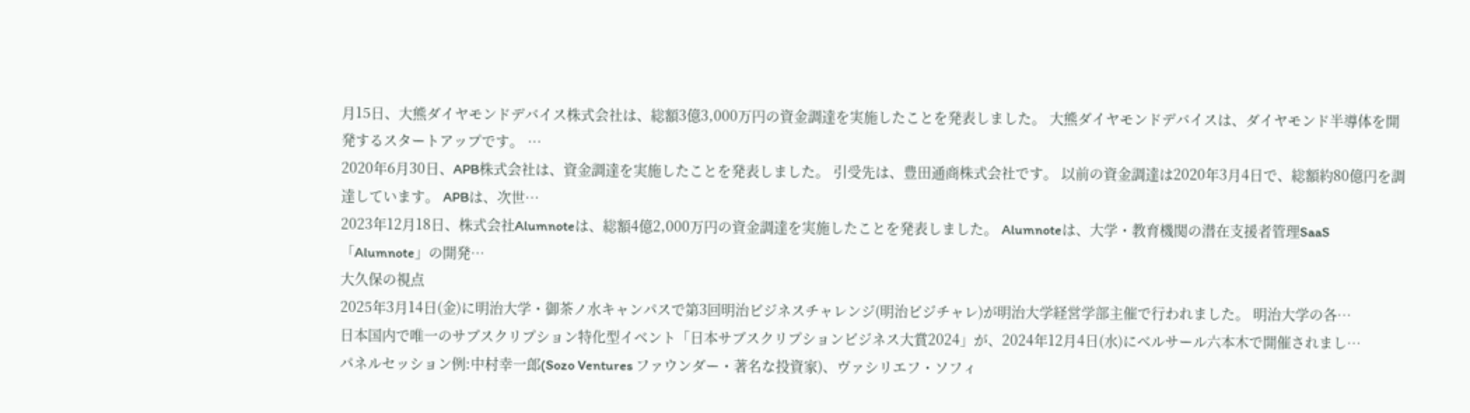月15日、大熊ダイヤモンドデバイス株式会社は、総額3億3,000万円の資金調達を実施したことを発表しました。 大熊ダイヤモンドデバイスは、ダイヤモンド半導体を開発するスタートアップです。 …
2020年6月30日、APB株式会社は、資金調達を実施したことを発表しました。 引受先は、豊田通商株式会社です。 以前の資金調達は2020年3月4日で、総額約80億円を調達しています。 APBは、次世…
2023年12月18日、株式会社Alumnoteは、総額4億2,000万円の資金調達を実施したことを発表しました。 Alumnoteは、大学・教育機関の潜在支援者管理SaaS「Alumnote」の開発…
大久保の視点
2025年3月14日(金)に明治大学・御茶ノ水キャンパスで第3回明治ビジネスチャレンジ(明治ビジチャレ)が明治大学経営学部主催で行われました。 明治大学の各…
日本国内で唯一のサブスクリプション特化型イベント「日本サブスクリプションビジネス大賞2024」が、2024年12月4日(水)にベルサール六本木で開催されまし…
パネルセッション例:中村幸一郎(Sozo Ventures ファウンダー・著名な投資家)、ヴァシリエフ・ソフィ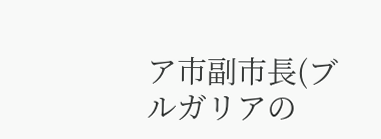ア市副市長(ブルガリアの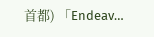首都) 「Endeav…